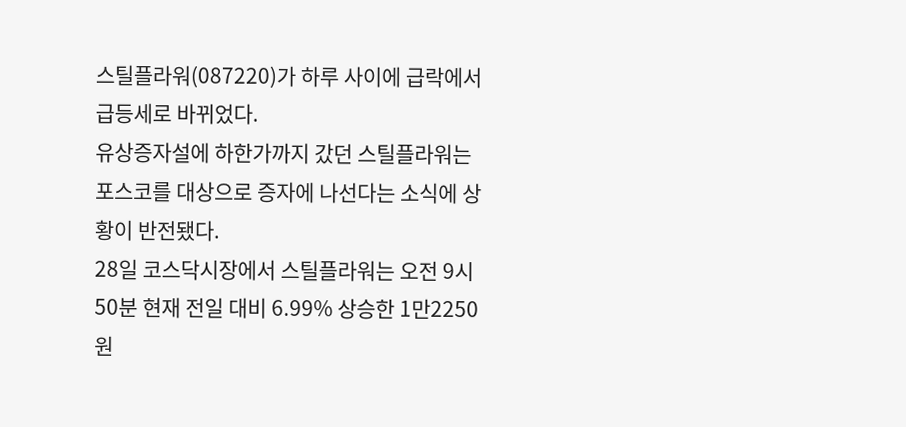스틸플라워(087220)가 하루 사이에 급락에서 급등세로 바뀌었다.
유상증자설에 하한가까지 갔던 스틸플라워는 포스코를 대상으로 증자에 나선다는 소식에 상황이 반전됐다.
28일 코스닥시장에서 스틸플라워는 오전 9시 50분 현재 전일 대비 6.99% 상승한 1만2250원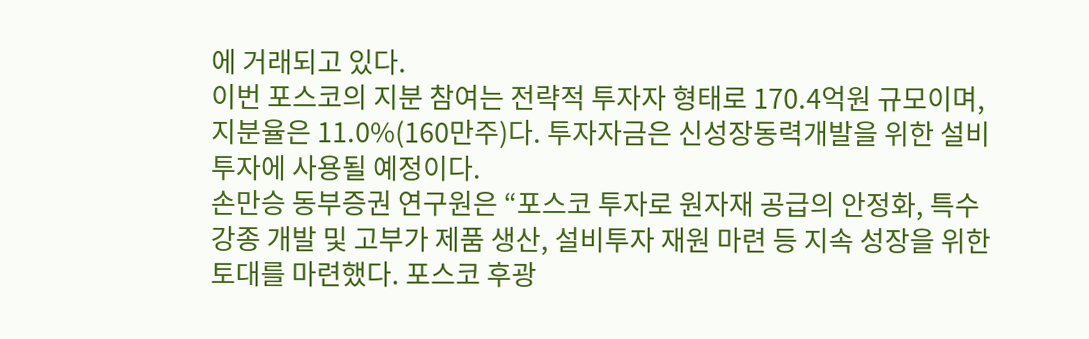에 거래되고 있다.
이번 포스코의 지분 참여는 전략적 투자자 형태로 170.4억원 규모이며, 지분율은 11.0%(160만주)다. 투자자금은 신성장동력개발을 위한 설비투자에 사용될 예정이다.
손만승 동부증권 연구원은 “포스코 투자로 원자재 공급의 안정화, 특수 강종 개발 및 고부가 제품 생산, 설비투자 재원 마련 등 지속 성장을 위한 토대를 마련했다. 포스코 후광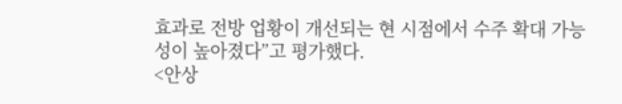효과로 전방 업황이 개선되는 현 시점에서 수주 확대 가능성이 높아졌다”고 평가했다.
<안상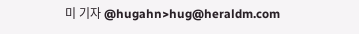미 기자 @hugahn>hug@heraldm.com